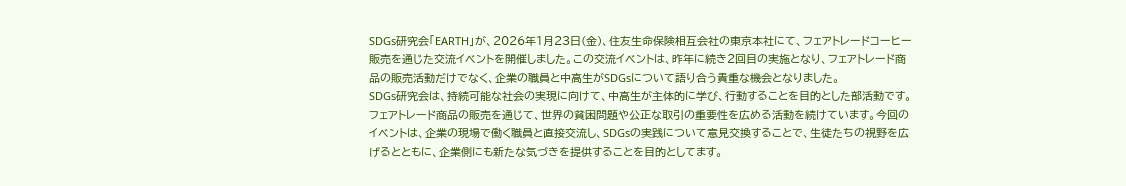SDGs研究会「EARTH」が、2026年1月23日(金)、住友生命保険相互会社の東京本社にて、フェアトレードコーヒー販売を通じた交流イベントを開催しました。この交流イベントは、昨年に続き2回目の実施となり、フェアトレード商品の販売活動だけでなく、企業の職員と中高生がSDGsについて語り合う貴重な機会となりました。
SDGs研究会は、持続可能な社会の実現に向けて、中高生が主体的に学び、行動することを目的とした部活動です。フェアトレード商品の販売を通じて、世界の貧困問題や公正な取引の重要性を広める活動を続けています。今回のイベントは、企業の現場で働く職員と直接交流し、SDGsの実践について意見交換することで、生徒たちの視野を広げるとともに、企業側にも新たな気づきを提供することを目的としてます。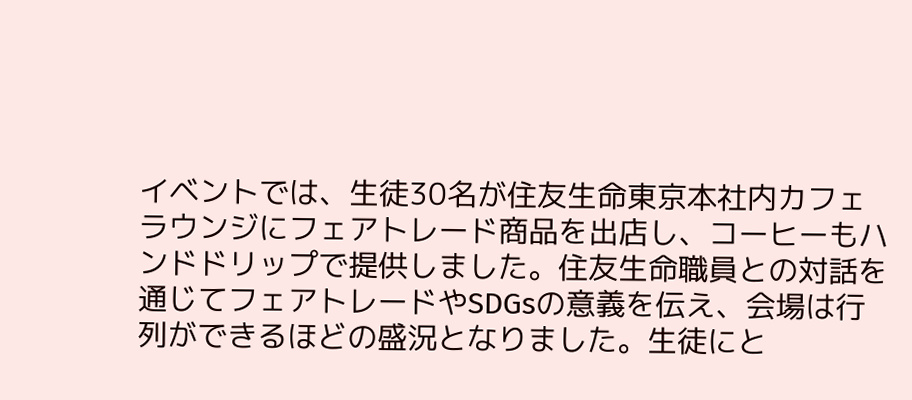イベントでは、生徒30名が住友生命東京本社内カフェラウンジにフェアトレード商品を出店し、コーヒーもハンドドリップで提供しました。住友生命職員との対話を通じてフェアトレードやSDGsの意義を伝え、会場は行列ができるほどの盛況となりました。生徒にと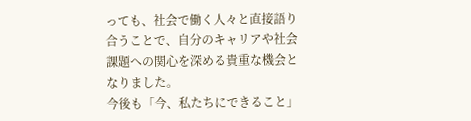っても、社会で働く人々と直接語り合うことで、自分のキャリアや社会課題への関心を深める貴重な機会となりました。
今後も「今、私たちにできること」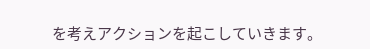を考えアクションを起こしていきます。